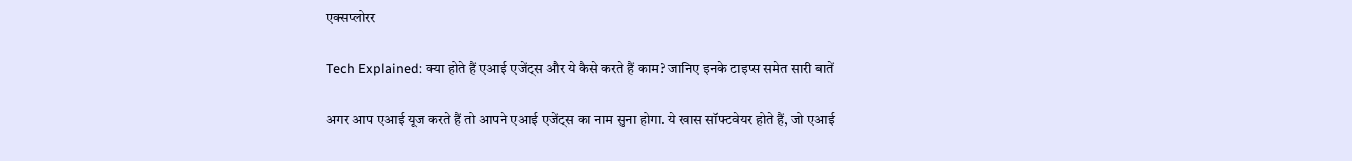एक्सप्लोरर

Tech Explained: क्या होते हैं एआई एजेंट्स और ये कैसे करते हैं काम? जानिए इनके टाइप्स समेत सारी बातें

अगर आप एआई यूज करते हैं तो आपने एआई एजेंट्स का नाम सुना होगा. ये खास सॉफ्टवेयर होते हैं, जो एआई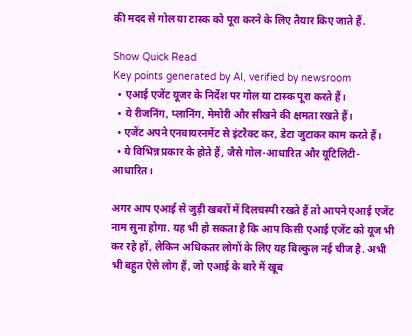की मदद से गोल या टास्क को पूरा करने के लिए तैयार किए जाते हैं.

Show Quick Read
Key points generated by AI, verified by newsroom
  • एआई एजेंट यूजर के निर्देश पर गोल या टास्क पूरा करते हैं।
  • ये रीजनिंग, प्लानिंग, मेमोरी और सीखने की क्षमता रखते हैं।
  • एजेंट अपने एनवायरनमेंट से इंटरैक्ट कर, डेटा जुटाकर काम करते हैं।
  • ये विभिन्न प्रकार के होते हैं, जैसे गोल-आधारित और यूटिलिटी-आधारित।

अगर आप एआई से जुड़ी खबरों में दिलचस्पी रखते हैं तो आपने एआई एजेंट नाम सुना होगा. यह भी हो सकता है कि आप किसी एआई एजेंट को यूज भी कर रहे हों, लेकिन अधिकतर लोगों के लिए यह बिल्कुल नई चीज है. अभी भी बहुत ऐसे लोग हैं, जो एआई के बारे में खूब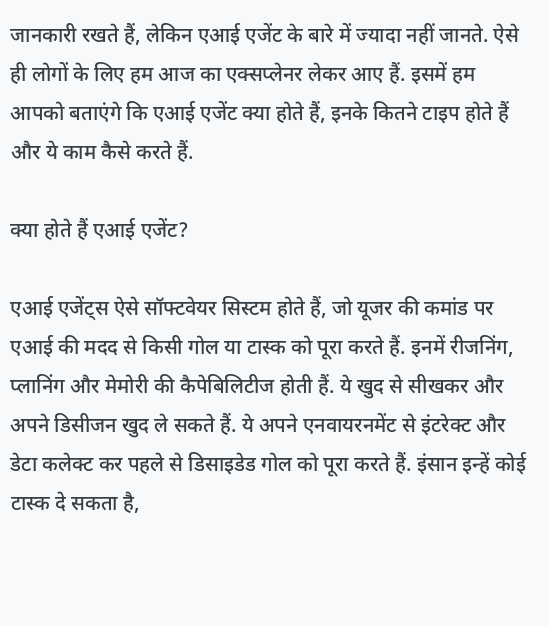जानकारी रखते हैं, लेकिन एआई एजेंट के बारे में ज्यादा नहीं जानते. ऐसे ही लोगों के लिए हम आज का एक्सप्लेनर लेकर आए हैं. इसमें हम आपको बताएंगे कि एआई एजेंट क्या होते हैं, इनके कितने टाइप होते हैं और ये काम कैसे करते हैं.

क्या होते हैं एआई एजेंट?

एआई एजेंट्स ऐसे सॉफ्टवेयर सिस्टम होते हैं, जो यूजर की कमांड पर एआई की मदद से किसी गोल या टास्क को पूरा करते हैं. इनमें रीजनिंग, प्लानिंग और मेमोरी की कैपेबिलिटीज होती हैं. ये खुद से सीखकर और अपने डिसीजन खुद ले सकते हैं. ये अपने एनवायरनमेंट से इंटरेक्ट और डेटा कलेक्ट कर पहले से डिसाइडेड गोल को पूरा करते हैं. इंसान इन्हें कोई टास्क दे सकता है,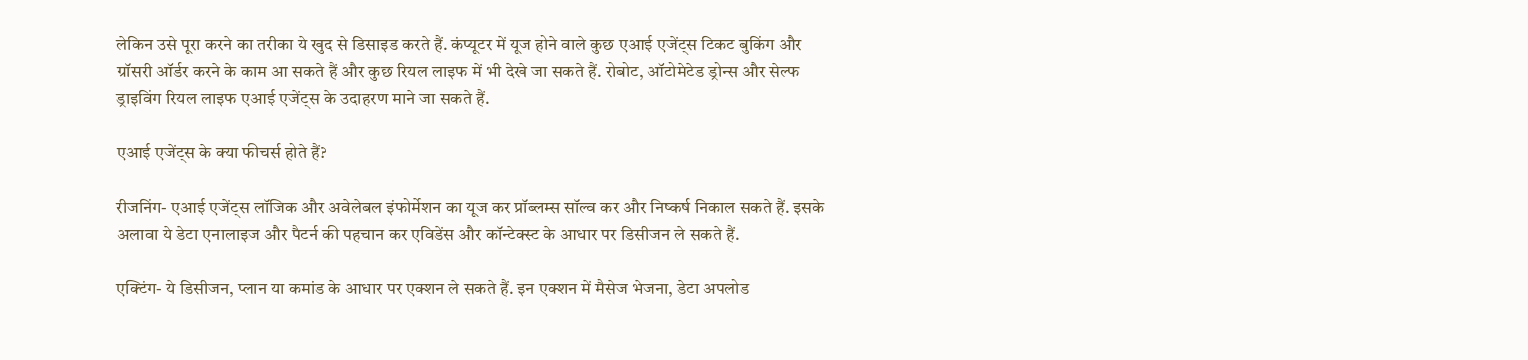लेकिन उसे पूरा करने का तरीका ये खुद से डिसाइड करते हैं. कंप्यूटर में यूज होने वाले कुछ एआई एजेंट्स टिकट बुकिंग और ग्रॉसरी ऑर्डर करने के काम आ सकते हैं और कुछ रियल लाइफ में भी देखे जा सकते हैं. रोबोट, ऑटोमेटेड ड्रोन्स और सेल्फ ड्राइविंग रियल लाइफ एआई एजेंट्स के उदाहरण माने जा सकते हैं.

एआई एजेंट्स के क्या फीचर्स होते हैं?

रीजनिंग- एआई एजेंट्स लॉजिक और अवेलेबल इंफोर्मेशन का यूज कर प्रॉब्लम्स सॉल्व कर और निष्कर्ष निकाल सकते हैं. इसके अलावा ये डेटा एनालाइज और पैटर्न की पहचान कर एविडेंस और कॉन्टेक्स्ट के आधार पर डिसीजन ले सकते हैं.

एक्टिंग- ये डिसीजन, प्लान या कमांड के आधार पर एक्शन ले सकते हैं. इन एक्शन में मैसेज भेजना, डेटा अपलोड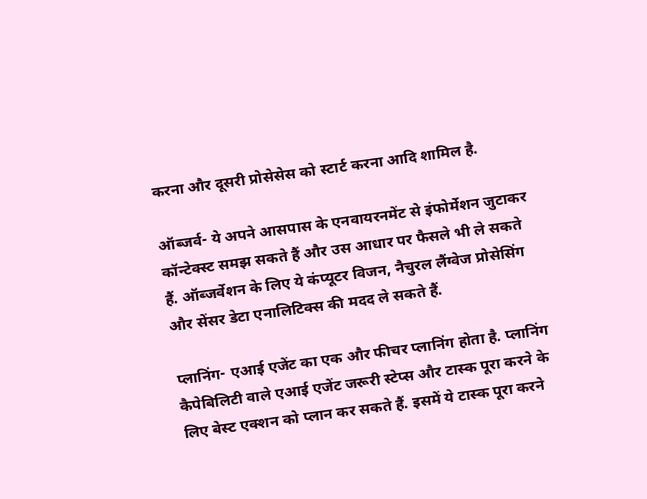करना और दूसरी प्रोसेसेस को स्टार्ट करना आदि शामिल है.

ऑब्जर्व- ये अपने आसपास के एनवायरनमेंट से इंफोर्मेशन जुटाकर कॉन्टेक्स्ट समझ सकते हैं और उस आधार पर फैसले भी ले सकते हैं. ऑब्जर्वेशन के लिए ये कंप्यूटर विजन, नैचुरल लैंग्वेज प्रोसेसिंग और सेंसर डेटा एनालिटिक्स की मदद ले सकते हैं.

प्लानिंग- एआई एजेंट का एक और फीचर प्लानिंग होता है. प्लानिंग कैपेबिलिटी वाले एआई एजेंट जरूरी स्टेप्स और टास्क पूरा करने के लिए बेस्ट एक्शन को प्लान कर सकते हैं. इसमें ये टास्क पूरा करने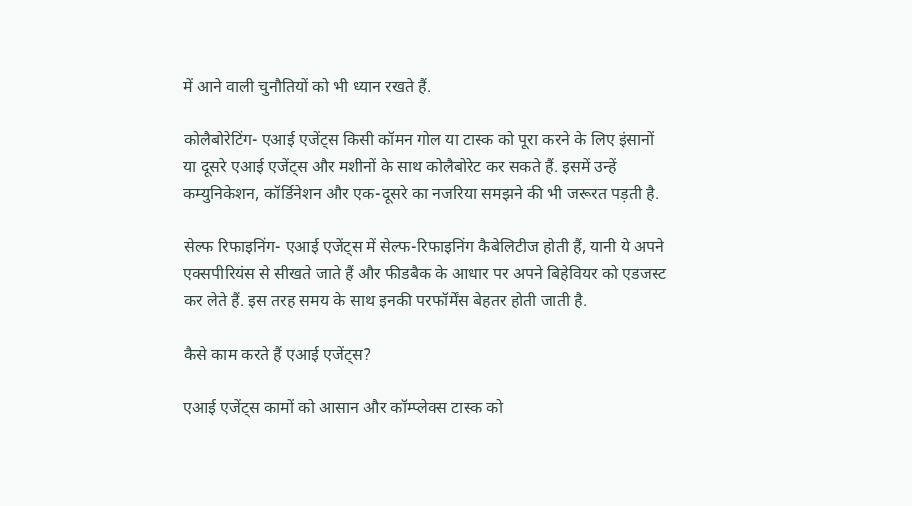में आने वाली चुनौतियों को भी ध्यान रखते हैं.

कोलैबोरेटिंग- एआई एजेंट्स किसी कॉमन गोल या टास्क को पूरा करने के लिए इंसानों या दूसरे एआई एजेंट्स और मशीनों के साथ कोलैबोरेट कर सकते हैं. इसमें उन्हें कम्युनिकेशन, कॉर्डिनेशन और एक-दूसरे का नजरिया समझने की भी जरूरत पड़ती है.

सेल्फ रिफाइनिंग- एआई एजेंट्स में सेल्फ-रिफाइनिंग कैबेलिटीज होती हैं, यानी ये अपने एक्सपीरियंस से सीखते जाते हैं और फीडबैक के आधार पर अपने बिहेवियर को एडजस्ट कर लेते हैं. इस तरह समय के साथ इनकी परफॉर्मेंस बेहतर होती जाती है.

कैसे काम करते हैं एआई एजेंट्स?

एआई एजेंट्स कामों को आसान और कॉम्प्लेक्स टास्क को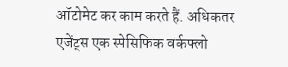ऑटोमेट कर काम करते हैं. अधिकतर एजेंट्स एक स्पेसिफिक वर्कफ्लो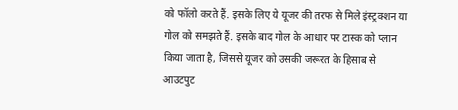को फॉलो करते हैं. इसके लिए ये यूजर की तरफ से मिले इंस्ट्रक्शन या गोल को समझते हैं. इसके बाद गोल के आधार पर टास्क को प्लान किया जाता है, जिससे यूजर को उसकी जरूरत के हिसाब से आउटपुट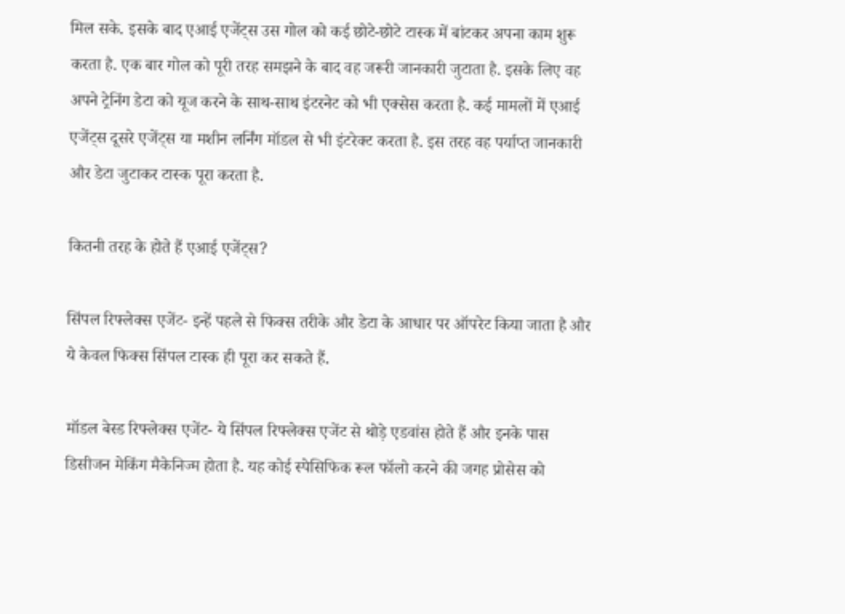मिल सके. इसके बाद एआई एजेंट्स उस गोल को कई छोटे-छोटे टास्क में बांटकर अपना काम शुरू करता है. एक बार गोल को पूरी तरह समझने के बाद वह जरूरी जानकारी जुटाता है. इसके लिए वह अपने ट्रेनिंग डेटा को यूज करने के साथ-साथ इंटरनेट को भी एक्सेस करता है. कई मामलों में एआई एजेंट्स दूसरे एजेंट्स या मशीन लर्निंग मॉडल से भी इंटरेक्ट करता है. इस तरह वह पर्याप्त जानकारी और डेटा जुटाकर टास्क पूरा करता है.

कितनी तरह के होते हैं एआई एजेंट्स?

सिंपल रिफ्लेक्स एजेंट- इन्हें पहले से फिक्स तरीके और डेटा के आधार पर ऑपरेट किया जाता है और ये केवल फिक्स सिंपल टास्क ही पूरा कर सकते हैं.

मॉडल बेस्ड रिफ्लेक्स एजेंट- ये सिंपल रिफ्लेक्स एजेंट से थोड़े एडवांस होते हैं और इनके पास डिसीजन मेकिंग मैकेनिज्म होता है. यह कोई स्पेसिफिक रूल फॉलो करने की जगह प्रोसेस को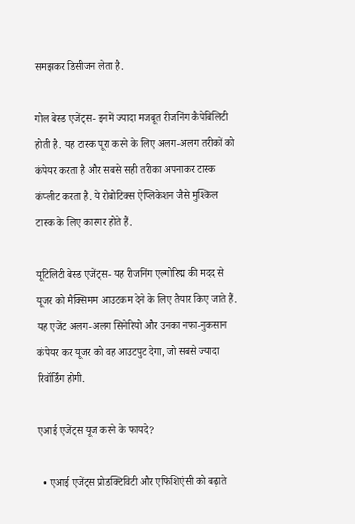समझकर डिसीजन लेता है.

गोल बेस्ड एजेंट्स- इनमें ज्यादा मजबूत रीजनिंग कैपेबिलिटी होती है. यह टास्क पूरा करने के लिए अलग-अलग तरीकों को कंपेयर करता है और सबसे सही तरीका अपनाकर टास्क कंप्लीट करता है. ये रोबोटिक्स ऐप्लिकेशन जैसे मुश्किल टास्क के लिए कारगर होते हैं.

यूटिलिटी बेस्ड एजेंट्स- यह रीजनिंग एल्गोरिद्म की मदद से यूजर को मैक्सिमम आउटकम देने के लिए तैयार किए जाते हैं. यह एजेंट अलग-अलग सिनेरियो और उनका नफा-नुकसान कंपेयर कर यूजर को वह आउटपुट देगा, जो सबसे ज्यादा रिवॉर्डिंग होगी.

एआई एजेंट्स यूज करने के फायदे?

  • एआई एजेंट्स प्रोडक्टिविटी और एफिशिएंसी को बढ़ाते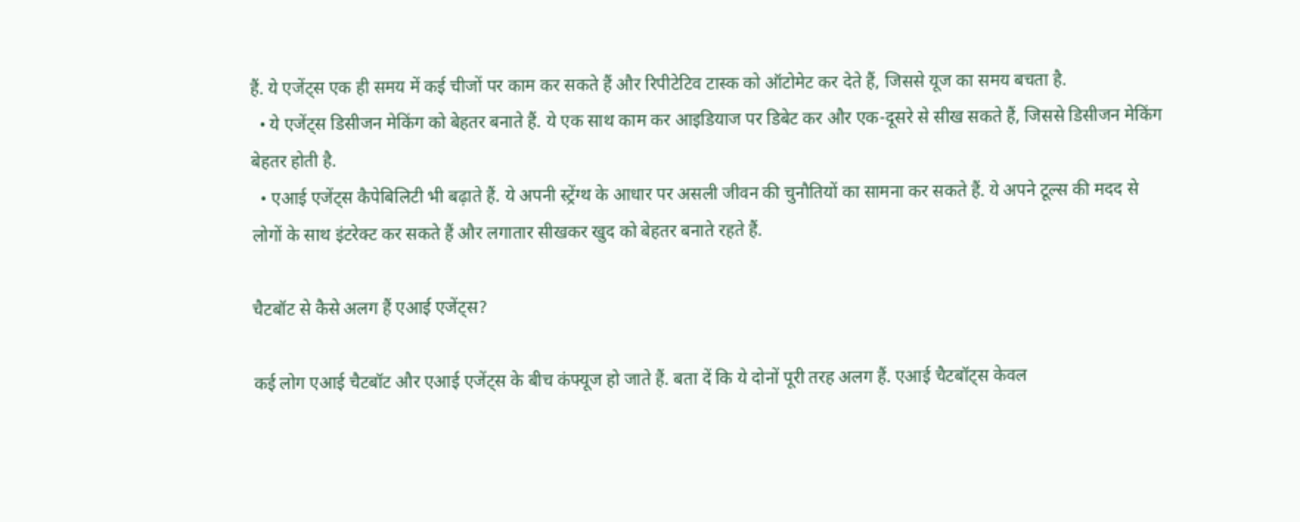हैं. ये एजेंट्स एक ही समय में कई चीजों पर काम कर सकते हैं और रिपीटेटिव टास्क को ऑटोमेट कर देते हैं, जिससे यूज का समय बचता है.
  • ये एजेंट्स डिसीजन मेकिंग को बेहतर बनाते हैं. ये एक साथ काम कर आइडियाज पर डिबेट कर और एक-दूसरे से सीख सकते हैं, जिससे डिसीजन मेकिंग बेहतर होती है.
  • एआई एजेंट्स कैपेबिलिटी भी बढ़ाते हैं. ये अपनी स्ट्रेंग्थ के आधार पर असली जीवन की चुनौतियों का सामना कर सकते हैं. ये अपने टूल्स की मदद से लोगों के साथ इंटरेक्ट कर सकते हैं और लगातार सीखकर खुद को बेहतर बनाते रहते हैं.

चैटबॉट से कैसे अलग हैं एआई एजेंट्स?

कई लोग एआई चैटबॉट और एआई एजेंट्स के बीच कंफ्यूज हो जाते हैं. बता दें कि ये दोनों पूरी तरह अलग हैं. एआई चैटबॉट्स केवल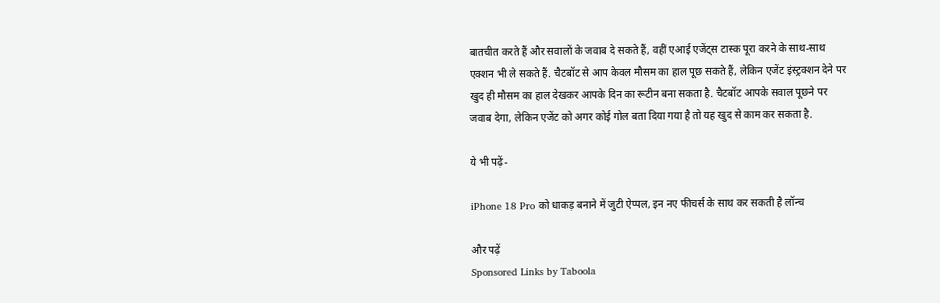बातचीत करते हैं और सवालों के जवाब दे सकते हैं, वहीं एआई एजेंट्स टास्क पूरा करने के साथ-साथ एक्शन भी ले सकते हैं. चैटबॉट से आप केवल मौसम का हाल पूछ सकते हैं, लेकिन एजेंट इंस्ट्रक्शन देने पर खुद ही मौसम का हाल देखकर आपके दिन का रूटीन बना सकता है. चैटबॉट आपके सवाल पूछने पर जवाब देगा, लेकिन एजेंट को अगर कोई गोल बता दिया गया है तो यह खुद से काम कर सकता है.

ये भी पढ़ें-

iPhone 18 Pro को धाकड़ बनाने में जुटी ऐप्पल, इन नए फीचर्स के साथ कर सकती है लॉन्च

और पढ़ें
Sponsored Links by Taboola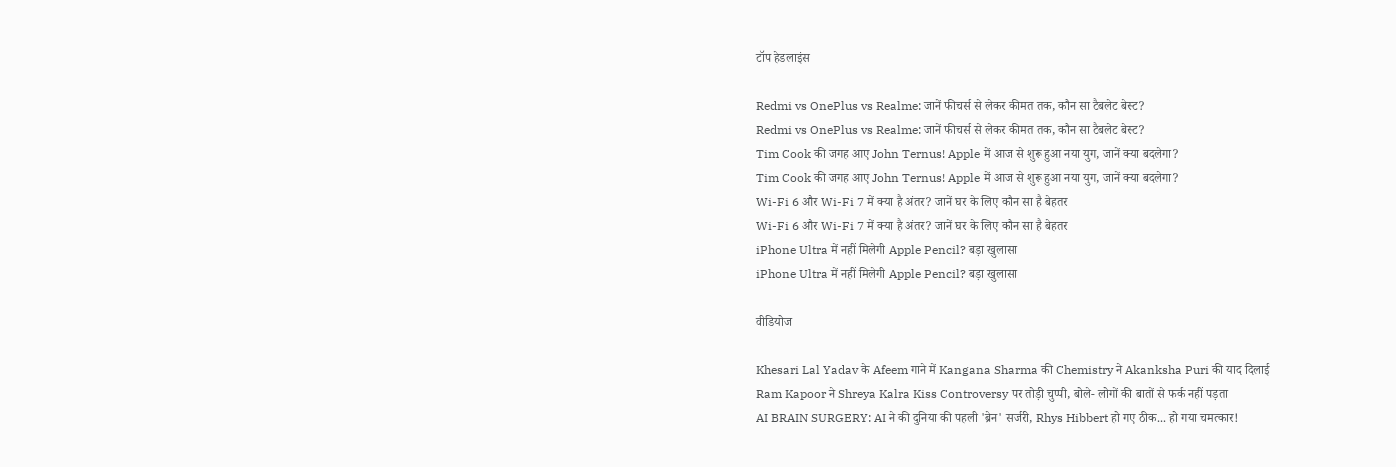टॉप हेडलाइंस

Redmi vs OnePlus vs Realme: जानें फीचर्स से लेकर कीमत तक, कौन सा टैबलेट बेस्ट?
Redmi vs OnePlus vs Realme: जानें फीचर्स से लेकर कीमत तक, कौन सा टैबलेट बेस्ट?
Tim Cook की जगह आए John Ternus! Apple में आज से शुरू हुआ नया युग, जानें क्या बदलेगा?
Tim Cook की जगह आए John Ternus! Apple में आज से शुरू हुआ नया युग, जानें क्या बदलेगा?
Wi-Fi 6 और Wi-Fi 7 में क्या है अंतर? जानें घर के लिए कौन सा है बेहतर
Wi-Fi 6 और Wi-Fi 7 में क्या है अंतर? जानें घर के लिए कौन सा है बेहतर
iPhone Ultra में नहीं मिलेगी Apple Pencil? बड़ा खुलासा
iPhone Ultra में नहीं मिलेगी Apple Pencil? बड़ा खुलासा

वीडियोज

Khesari Lal Yadav के Afeem गाने में Kangana Sharma की Chemistry ने Akanksha Puri की याद दिलाई
Ram Kapoor ने Shreya Kalra Kiss Controversy पर तोड़ी चुप्पी, बोले- लोगों की बातों से फर्क नहीं पड़ता
AI BRAIN SURGERY: AI ने की दुनिया की पहली 'ब्रेन' सर्जरी, Rhys Hibbert हो गए ठीक... हो गया चमत्कार!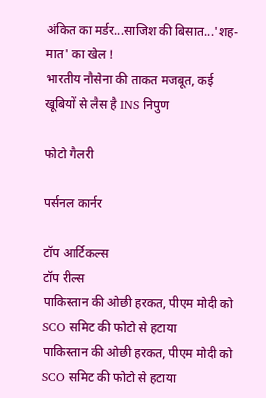अंकित का मर्डर...साजिश की बिसात...'शह-मात' का खेल !
भारतीय नौसेना की ताकत मजबूत, कई खूबियों से लैस है INS निपुण

फोटो गैलरी

पर्सनल कार्नर

टॉप आर्टिकल्स
टॉप रील्स
पाकिस्तान की ओछी हरकत, पीएम मोदी को SCO समिट की फोटो से हटाया
पाकिस्तान की ओछी हरकत, पीएम मोदी को SCO समिट की फोटो से हटाया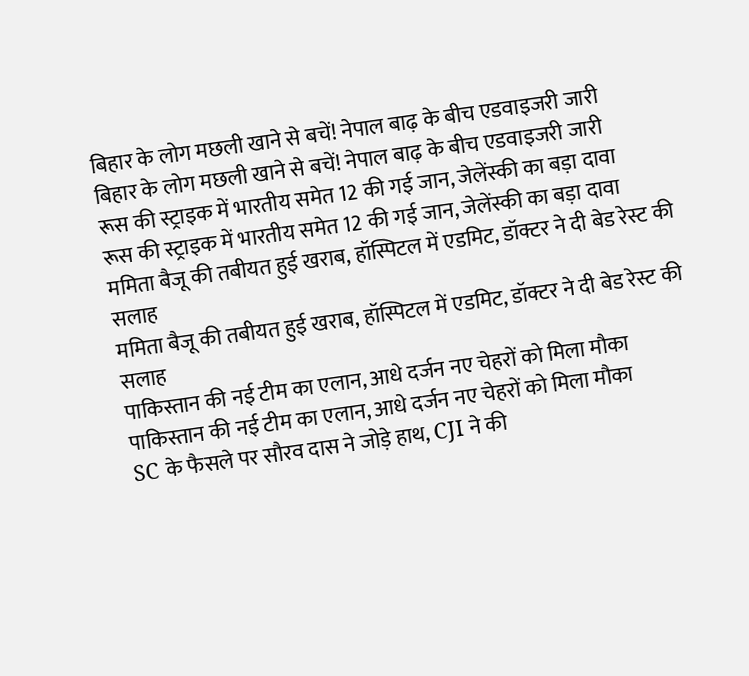बिहार के लोग मछली खाने से बचें! नेपाल बाढ़ के बीच एडवाइजरी जारी
बिहार के लोग मछली खाने से बचें! नेपाल बाढ़ के बीच एडवाइजरी जारी
रूस की स्ट्राइक में भारतीय समेत 12 की गई जान, जेलेंस्की का बड़ा दावा
रूस की स्ट्राइक में भारतीय समेत 12 की गई जान, जेलेंस्की का बड़ा दावा
ममिता बैजू की तबीयत हुई खराब, हॉस्पिटल में एडमिट, डॉक्टर ने दी बेड रेस्ट की सलाह
ममिता बैजू की तबीयत हुई खराब, हॉस्पिटल में एडमिट, डॉक्टर ने दी बेड रेस्ट की सलाह
पाकिस्तान की नई टीम का एलान, आधे दर्जन नए चेहरों को मिला मौका
पाकिस्तान की नई टीम का एलान, आधे दर्जन नए चेहरों को मिला मौका
SC के फैसले पर सौरव दास ने जोड़े हाथ, CJI ने की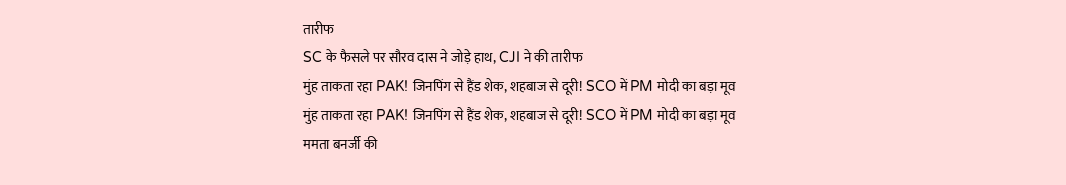तारीफ
SC के फैसले पर सौरव दास ने जोड़े हाथ, CJI ने की तारीफ
मुंह ताकता रहा PAK! जिनपिंग से हैंड शेक, शहबाज से दूरी! SCO में PM मोदी का बड़ा मूव
मुंह ताकता रहा PAK! जिनपिंग से हैंड शेक, शहबाज से दूरी! SCO में PM मोदी का बड़ा मूव
ममता बनर्जी की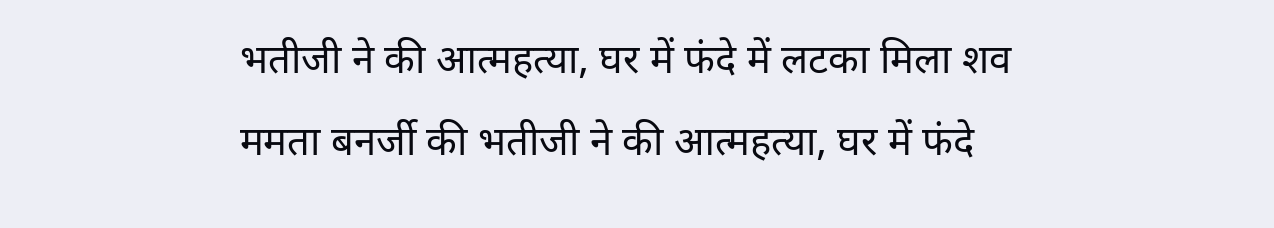भतीजी ने की आत्महत्या, घर में फंदे में लटका मिला शव
ममता बनर्जी की भतीजी ने की आत्महत्या, घर में फंदे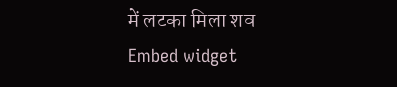में लटका मिला शव
Embed widget